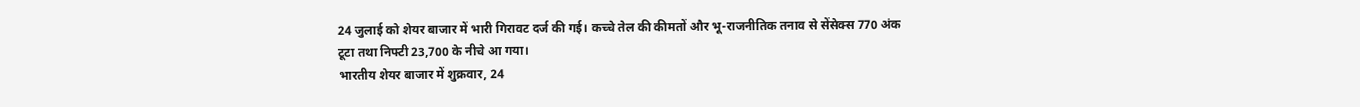24 जुलाई को शेयर बाजार में भारी गिरावट दर्ज की गई। कच्चे तेल की कीमतों और भू-राजनीतिक तनाव से सेंसेक्स 770 अंक टूटा तथा निफ्टी 23,700 के नीचे आ गया।
भारतीय शेयर बाजार में शुक्रवार, 24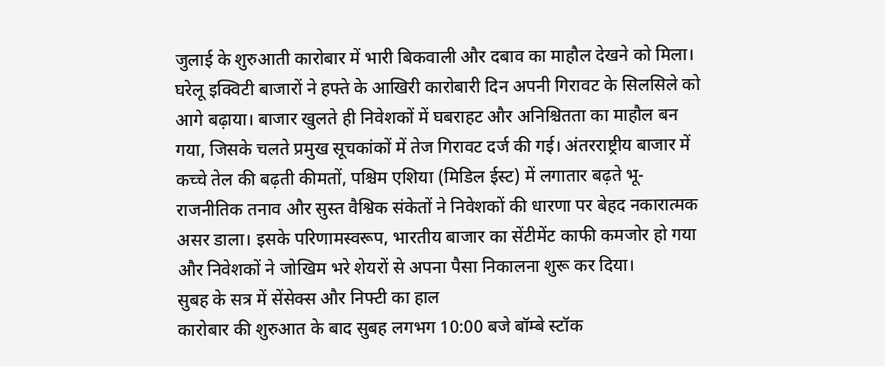जुलाई के शुरुआती कारोबार में भारी बिकवाली और दबाव का माहौल देखने को मिला। घरेलू इक्विटी बाजारों ने हफ्ते के आखिरी कारोबारी दिन अपनी गिरावट के सिलसिले को आगे बढ़ाया। बाजार खुलते ही निवेशकों में घबराहट और अनिश्चितता का माहौल बन गया, जिसके चलते प्रमुख सूचकांकों में तेज गिरावट दर्ज की गई। अंतरराष्ट्रीय बाजार में कच्चे तेल की बढ़ती कीमतों, पश्चिम एशिया (मिडिल ईस्ट) में लगातार बढ़ते भू-राजनीतिक तनाव और सुस्त वैश्विक संकेतों ने निवेशकों की धारणा पर बेहद नकारात्मक असर डाला। इसके परिणामस्वरूप, भारतीय बाजार का सेंटीमेंट काफी कमजोर हो गया और निवेशकों ने जोखिम भरे शेयरों से अपना पैसा निकालना शुरू कर दिया।
सुबह के सत्र में सेंसेक्स और निफ्टी का हाल
कारोबार की शुरुआत के बाद सुबह लगभग 10:00 बजे बॉम्बे स्टॉक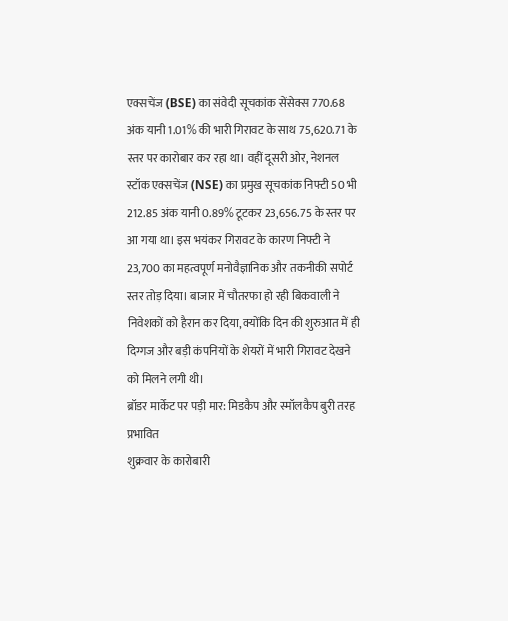एक्सचेंज (BSE) का संवेदी सूचकांक सेंसेक्स 770.68 अंक यानी 1.01% की भारी गिरावट के साथ 75,620.71 के स्तर पर कारोबार कर रहा था। वहीं दूसरी ओर, नेशनल स्टॉक एक्सचेंज (NSE) का प्रमुख सूचकांक निफ्टी 50 भी 212.85 अंक यानी 0.89% टूटकर 23,656.75 के स्तर पर आ गया था। इस भयंकर गिरावट के कारण निफ्टी ने 23,700 का महत्वपूर्ण मनोवैज्ञानिक और तकनीकी सपोर्ट स्तर तोड़ दिया। बाजार में चौतरफा हो रही बिकवाली ने निवेशकों को हैरान कर दिया, क्योंकि दिन की शुरुआत में ही दिग्गज और बड़ी कंपनियों के शेयरों में भारी गिरावट देखने को मिलने लगी थी।
ब्रॉडर मार्केट पर पड़ी मार: मिडकैप और स्मॉलकैप बुरी तरह प्रभावित
शुक्रवार के कारोबारी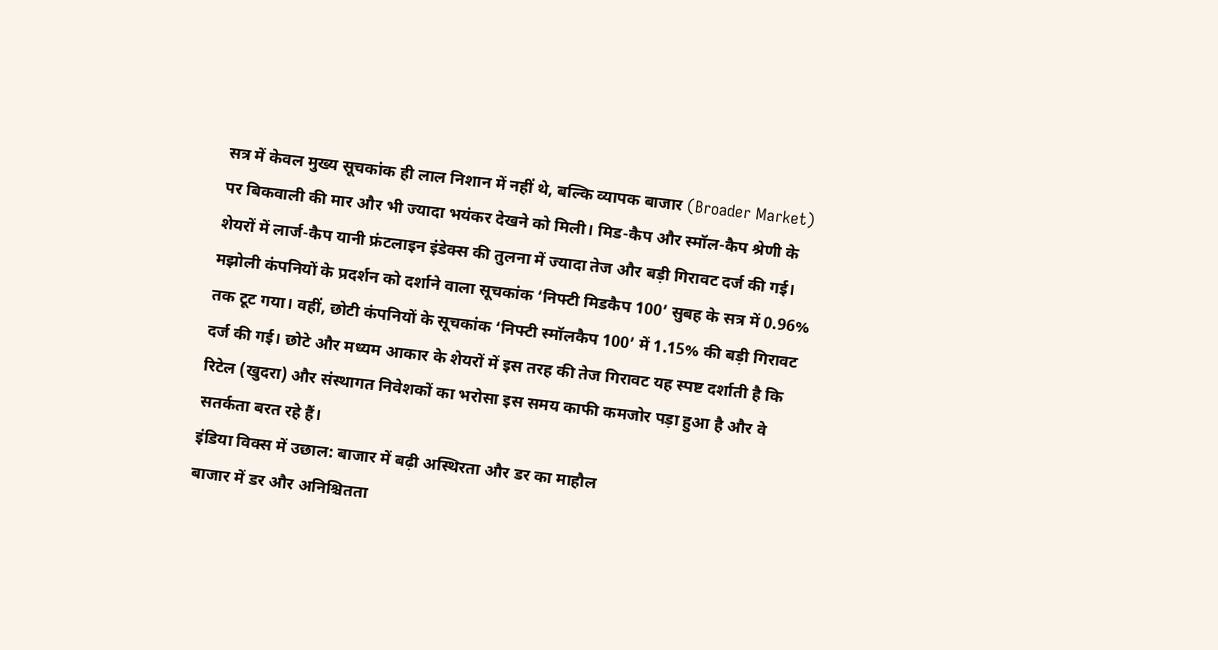सत्र में केवल मुख्य सूचकांक ही लाल निशान में नहीं थे, बल्कि व्यापक बाजार (Broader Market) पर बिकवाली की मार और भी ज्यादा भयंकर देखने को मिली। मिड-कैप और स्मॉल-कैप श्रेणी के शेयरों में लार्ज-कैप यानी फ्रंटलाइन इंडेक्स की तुलना में ज्यादा तेज और बड़ी गिरावट दर्ज की गई। मझोली कंपनियों के प्रदर्शन को दर्शाने वाला सूचकांक ‘निफ्टी मिडकैप 100’ सुबह के सत्र में 0.96% तक टूट गया। वहीं, छोटी कंपनियों के सूचकांक ‘निफ्टी स्मॉलकैप 100’ में 1.15% की बड़ी गिरावट दर्ज की गई। छोटे और मध्यम आकार के शेयरों में इस तरह की तेज गिरावट यह स्पष्ट दर्शाती है कि रिटेल (खुदरा) और संस्थागत निवेशकों का भरोसा इस समय काफी कमजोर पड़ा हुआ है और वे सतर्कता बरत रहे हैं।
इंडिया विक्स में उछाल: बाजार में बढ़ी अस्थिरता और डर का माहौल
बाजार में डर और अनिश्चितता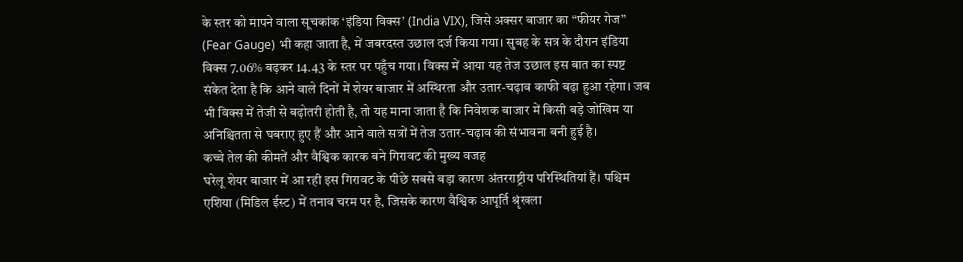के स्तर को मापने वाला सूचकांक ‘इंडिया विक्स’ (India VIX), जिसे अक्सर बाजार का “फीयर गेज” (Fear Gauge) भी कहा जाता है, में जबरदस्त उछाल दर्ज किया गया। सुबह के सत्र के दौरान इंडिया विक्स 7.06% बढ़कर 14.43 के स्तर पर पहुँच गया। विक्स में आया यह तेज उछाल इस बात का स्पष्ट संकेत देता है कि आने वाले दिनों में शेयर बाजार में अस्थिरता और उतार-चढ़ाव काफी बढ़ा हुआ रहेगा। जब भी विक्स में तेजी से बढ़ोतरी होती है, तो यह माना जाता है कि निवेशक बाजार में किसी बड़े जोखिम या अनिश्चितता से घबराए हुए हैं और आने वाले सत्रों में तेज उतार-चढ़ाव की संभावना बनी हुई है।
कच्चे तेल की कीमतें और वैश्विक कारक बने गिरावट की मुख्य वजह
घरेलू शेयर बाजार में आ रही इस गिरावट के पीछे सबसे बड़ा कारण अंतरराष्ट्रीय परिस्थितियां हैं। पश्चिम एशिया (मिडिल ईस्ट) में तनाव चरम पर है, जिसके कारण वैश्विक आपूर्ति श्रृंखला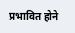प्रभावित होने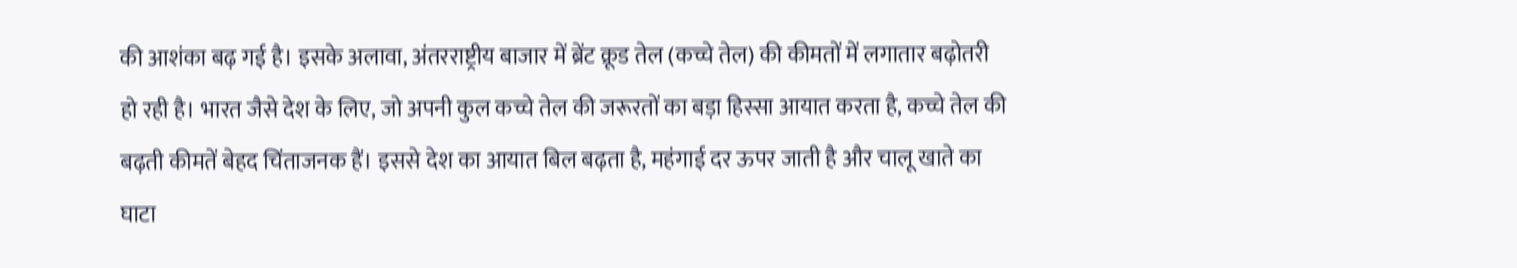की आशंका बढ़ गई है। इसके अलावा, अंतरराष्ट्रीय बाजार में ब्रेंट क्रूड तेल (कच्चे तेल) की कीमतों में लगातार बढ़ोतरी हो रही है। भारत जैसे देश के लिए, जो अपनी कुल कच्चे तेल की जरूरतों का बड़ा हिस्सा आयात करता है, कच्चे तेल की बढ़ती कीमतें बेहद चिंताजनक हैं। इससे देश का आयात बिल बढ़ता है, महंगाई दर ऊपर जाती है और चालू खाते का घाटा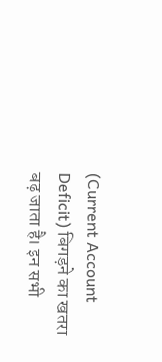(Current Account Deficit) बिगड़ने का खतरा बढ़ जाता है। इन सभी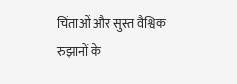चिंताओं और सुस्त वैश्विक रुझानों के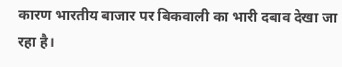कारण भारतीय बाजार पर बिकवाली का भारी दबाव देखा जा रहा है।